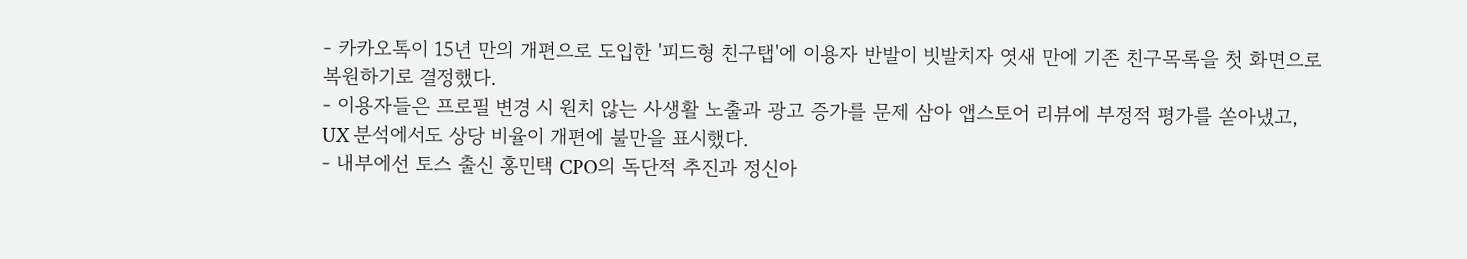- 카카오톡이 15년 만의 개편으로 도입한 '피드형 친구탭'에 이용자 반발이 빗발치자 엿새 만에 기존 친구목록을 첫 화면으로 복원하기로 결정했다.
- 이용자들은 프로필 변경 시 원치 않는 사생활 노출과 광고 증가를 문제 삼아 앱스토어 리뷰에 부정적 평가를 쏟아냈고, UX 분석에서도 상당 비율이 개편에 불만을 표시했다.
- 내부에선 토스 출신 홍민택 CPO의 독단적 추진과 정신아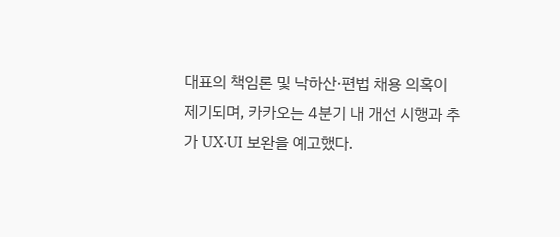대표의 책임론 및 낙하산·편법 채용 의혹이 제기되며, 카카오는 4분기 내 개선 시행과 추가 UX·UI 보완을 예고했다.